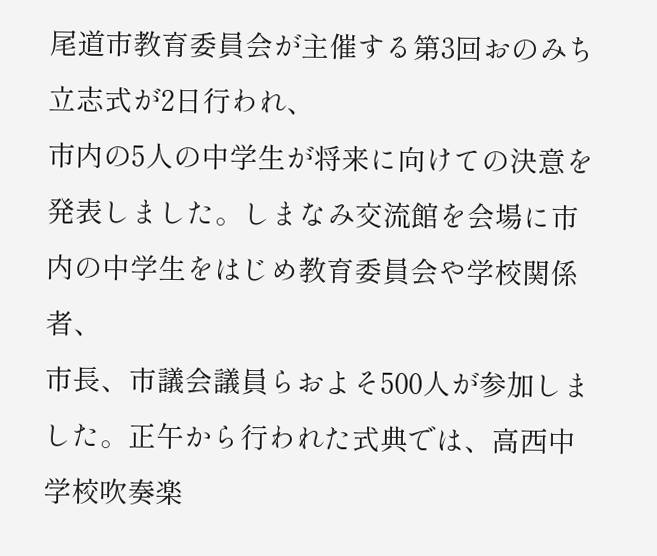尾道市教育委員会が主催する第3回おのみち立志式が2日行われ、
市内の5人の中学生が将来に向けての決意を発表しました。しまなみ交流館を会場に市内の中学生をはじめ教育委員会や学校関係者、
市長、市議会議員らおよそ500人が参加しました。正午から行われた式典では、高西中学校吹奏楽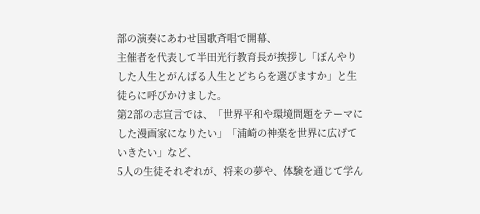部の演奏にあわせ国歌斉唱で開幕、
主催者を代表して半田光行教育長が挨拶し「ぼんやりした人生とがんばる人生とどちらを選びますか」と生徒らに呼びかけました。
第2部の志宣言では、「世界平和や環境問題をテーマにした漫画家になりたい」「浦崎の神楽を世界に広げていきたい」など、
5人の生徒それぞれが、将来の夢や、体験を通じて学ん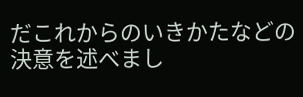だこれからのいきかたなどの決意を述べまし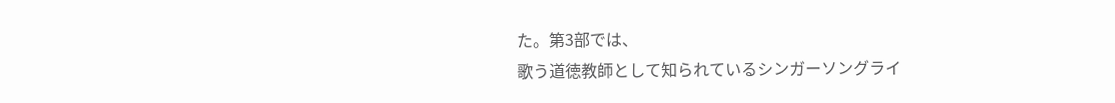た。第3部では、
歌う道徳教師として知られているシンガーソングライ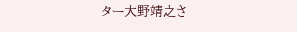ター大野靖之さ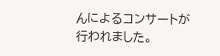んによるコンサートが行われました。